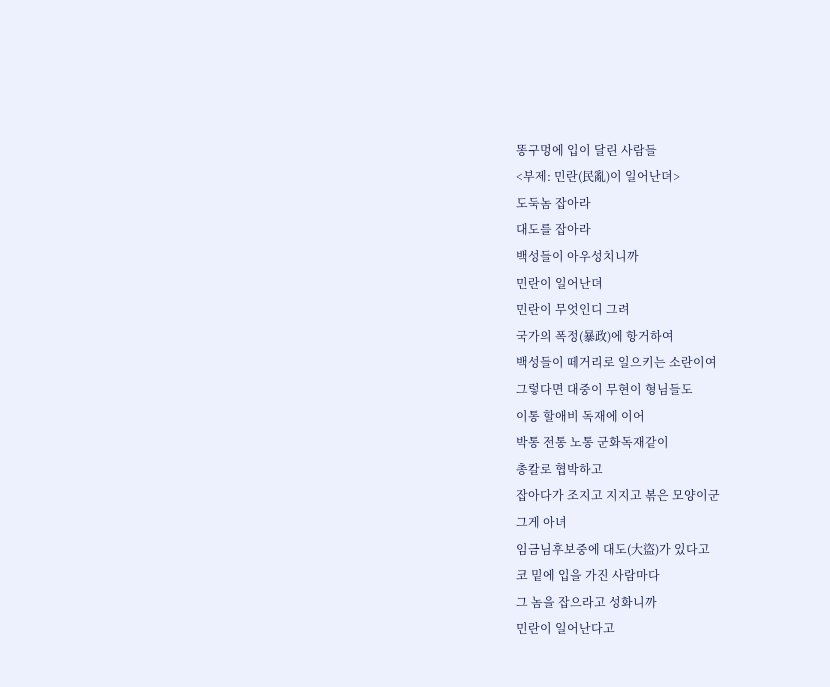똥구멍에 입이 달린 사람들
<부제: 민란(民亂)이 일어난뎌>
도둑놈 잡아라
대도를 잡아라
백성들이 아우성치니까
민란이 일어난뎌
민란이 무엇인디 그려
국가의 폭정(暴政)에 항거하여
백성들이 떼거리로 일으키는 소란이여
그렇다면 대중이 무현이 형님들도
이통 할애비 독재에 이어
박통 전통 노통 군화독재같이
총칼로 협박하고
잡아다가 조지고 지지고 볶은 모양이군
그게 아녀
임금님후보중에 대도(大盜)가 있다고
코 밑에 입을 가진 사람마다
그 놈을 잡으라고 성화니까
민란이 일어난다고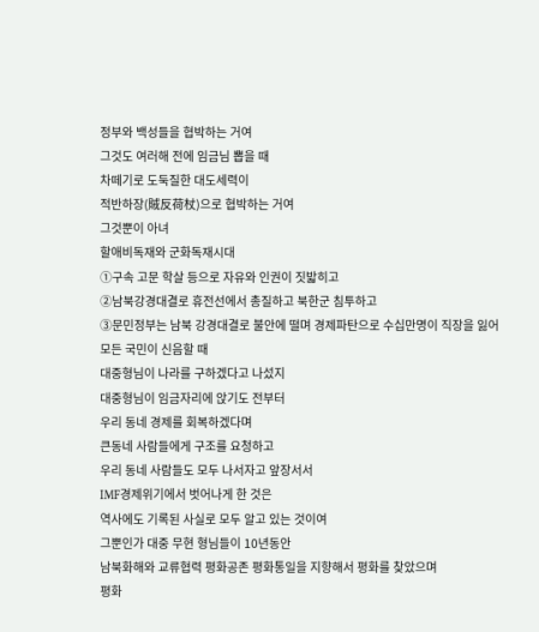정부와 백성들을 협박하는 거여
그것도 여러해 전에 임금님 뽑을 때
차떼기로 도둑질한 대도세력이
적반하장(賊反荷杖)으로 협박하는 거여
그것뿐이 아녀
할애비독재와 군화독재시대
①구속 고문 학살 등으로 자유와 인권이 짓밟히고
②남북강경대결로 휴전선에서 총질하고 북한군 침투하고
③문민정부는 남북 강경대결로 불안에 떨며 경제파탄으로 수십만명이 직장을 잃어
모든 국민이 신음할 때
대중형님이 나라를 구하겠다고 나섰지
대중형님이 임금자리에 앉기도 전부터
우리 동네 경제를 회복하겠다며
큰동네 사람들에게 구조를 요청하고
우리 동네 사람들도 모두 나서자고 앞장서서
IMF경제위기에서 벗어나게 한 것은
역사에도 기록된 사실로 모두 알고 있는 것이여
그뿐인가 대중 무현 형님들이 10년동안
남북화해와 교류협력 평화공존 평화통일을 지향해서 평화를 찾았으며
평화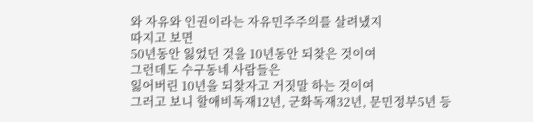와 자유와 인권이라는 자유민주주의를 살려냈지
따지고 보면
50년동안 잃었던 것을 10년동안 되찾은 것이여
그런데도 수구동네 사람들은
잃어버린 10년을 되찾자고 거짓말 하는 것이여
그러고 보니 할애비독재12년, 군화독재32년, 문민정부5년 등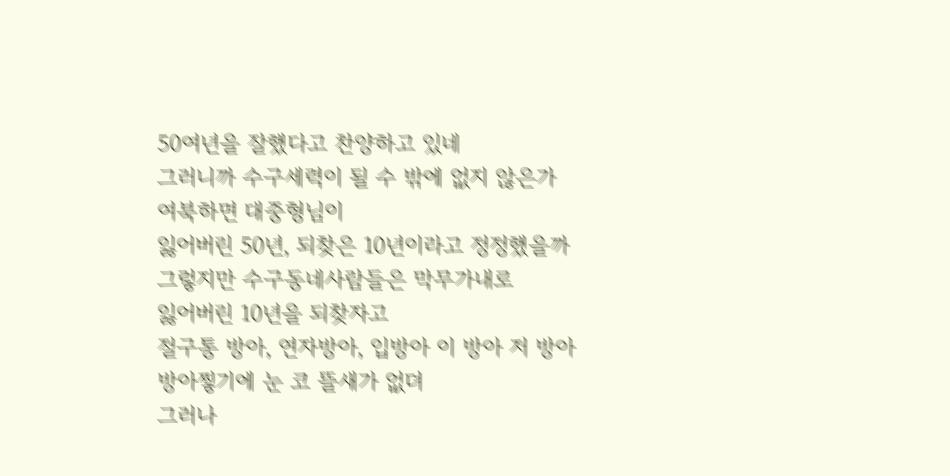50여년을 잘했다고 찬양하고 있네
그러니까 수구세력이 될 수 밖에 없지 않은가
여북하면 대중형님이
잃어버린 50년, 되찾은 10년이라고 정정했을까
그렇지만 수구동네사람들은 막무가내로
잃어버린 10년을 되찾자고
절구통 방아, 연자방아, 입방아 이 방아 저 방아
방아찧기에 눈 코 뜰새가 없뎌
그러나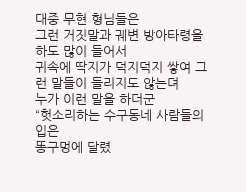대중 무현 형님들은
그런 거짓말과 궤변 방아타령을 하도 많이 들어서
귀속에 딱지가 덕지덕지 쌓여 그런 말들이 들리지도 않는뎌
누가 이런 말을 하더군
“헛소리하는 수구동네 사람들의 입은
똥구멍에 달렸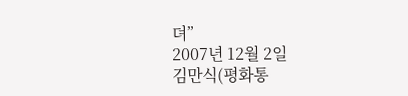뎌”
2007년 12월 2일
김만식(평화통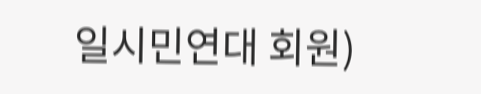일시민연대 회원)